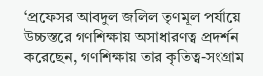‘প্রফেসর আবদুল জলিল তৃণমূল পর্যায়ে উচ্চস্তরে গণশিক্ষায় অসাধারণত্ব প্রদর্শন করেছেন, গণশিক্ষায় তার কৃতিত্ব-সংগ্রাম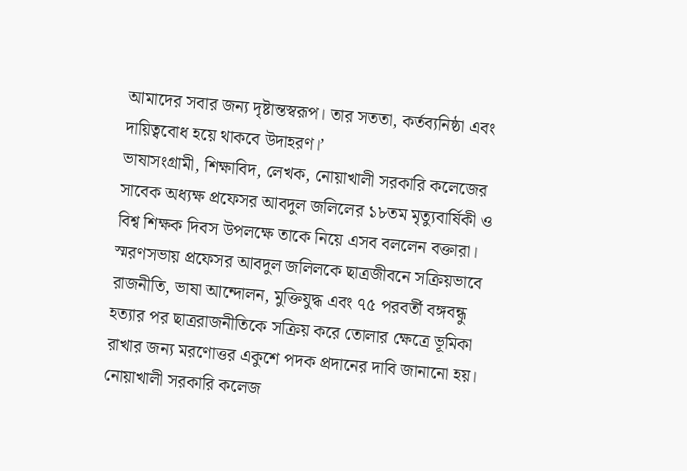আমাদের সবার জন্য দৃষ্টান্তস্বরূপ। তার সততা, কর্তব্যনিষ্ঠা এবং দায়িত্ববোধ হয়ে থাকবে উদাহরণ।’
ভাষাসংগ্রামী, শিক্ষাবিদ, লেখক, নোয়াখালী সরকারি কলেজের সাবেক অধ্যক্ষ প্রফেসর আবদুল জলিলের ১৮তম মৃত্যুবার্ষিকী ও বিশ্ব শিক্ষক দিবস উপলক্ষে তাকে নিয়ে এসব বললেন বক্তারা।
স্মরণসভায় প্রফেসর আবদুল জলিলকে ছাত্রজীবনে সক্রিয়ভাবে রাজনীতি, ভাষা আন্দোলন, মুক্তিযুদ্ধ এবং ৭৫ পরবর্তী বঙ্গবন্ধু হত্যার পর ছাত্ররাজনীতিকে সক্রিয় করে তোলার ক্ষেত্রে ভূমিকা রাখার জন্য মরণোত্তর একুশে পদক প্রদানের দাবি জানানো হয়।
নোয়াখালী সরকারি কলেজ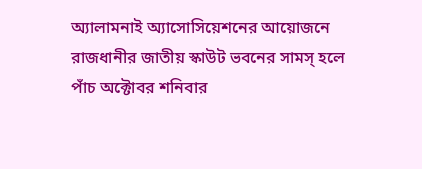অ্যালামনাই অ্যাসোসিয়েশনের আয়োজনে রাজধানীর জাতীয় স্কাউট ভবনের সামস্ হলে পাঁচ অক্টোবর শনিবার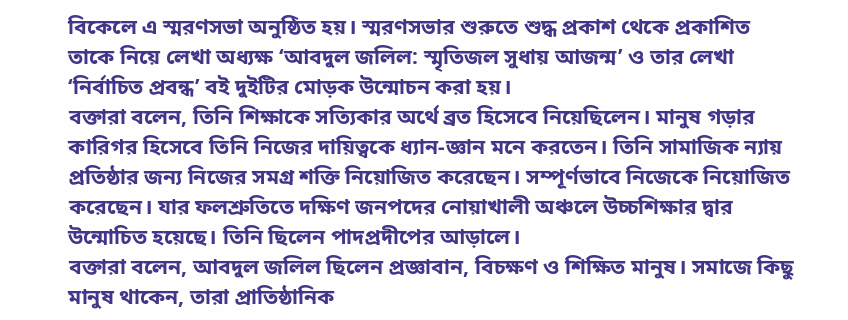বিকেলে এ স্মরণসভা অনুষ্ঠিত হয়। স্মরণসভার শুরুতে শুদ্ধ প্রকাশ থেকে প্রকাশিত তাকে নিয়ে লেখা অধ্যক্ষ ‘আবদুল জলিল: স্মৃতিজল সুধায় আজন্ম’ ও তার লেখা ‘নির্বাচিত প্রবন্ধ’ বই দুইটির মোড়ক উন্মোচন করা হয়।
বক্তারা বলেন, তিনি শিক্ষাকে সত্যিকার অর্থে ব্রত হিসেবে নিয়েছিলেন। মানুষ গড়ার কারিগর হিসেবে তিনি নিজের দায়িত্বকে ধ্যান-জ্ঞান মনে করতেন। তিনি সামাজিক ন্যায় প্রতিষ্ঠার জন্য নিজের সমগ্র শক্তি নিয়োজিত করেছেন। সম্পূর্ণভাবে নিজেকে নিয়োজিত করেছেন। যার ফলশ্রুতিতে দক্ষিণ জনপদের নোয়াখালী অঞ্চলে উচ্চশিক্ষার দ্বার উন্মোচিত হয়েছে। তিনি ছিলেন পাদপ্রদীপের আড়ালে।
বক্তারা বলেন, আবদুল জলিল ছিলেন প্রজ্ঞাবান, বিচক্ষণ ও শিক্ষিত মানুষ। সমাজে কিছু মানুষ থাকেন, তারা প্রাতিষ্ঠানিক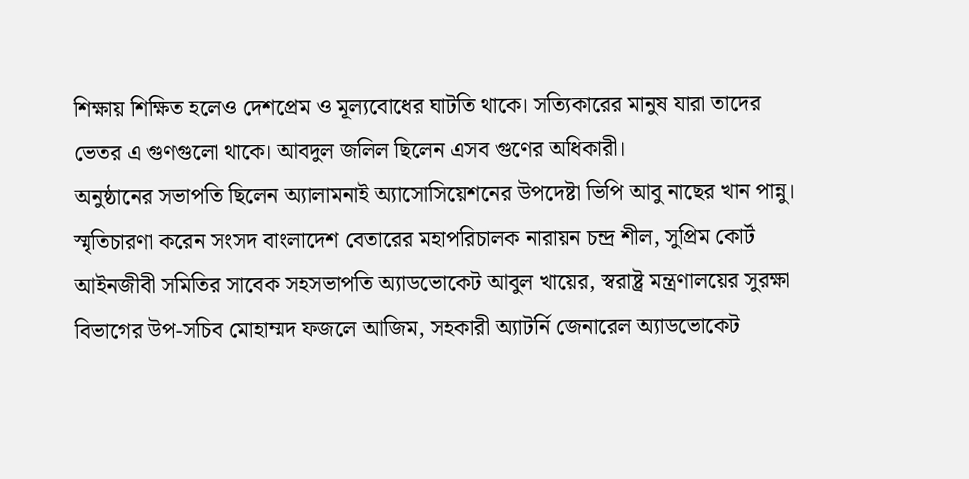শিক্ষায় শিক্ষিত হলেও দেশপ্রেম ও মূল্যবোধের ঘাটতি থাকে। সত্যিকারের মানুষ যারা তাদের ভেতর এ গুণগুলো থাকে। আবদুল জলিল ছিলেন এসব গুণের অধিকারী।
অনুষ্ঠানের সভাপতি ছিলেন অ্যালামনাই অ্যাসোসিয়েশনের উপদেষ্টা ভিপি আবু নাছের খান পান্নু। স্মৃতিচারণা করেন সংসদ বাংলাদেশ বেতারের মহাপরিচালক নারায়ন চন্দ্র শীল, সুপ্রিম কোর্ট আইনজীবী সমিতির সাবেক সহসভাপতি অ্যাডভোকেট আবুল খায়ের, স্বরাষ্ট্র মন্ত্রণালয়ের সুরক্ষা বিভাগের উপ-সচিব মোহাম্মদ ফজলে আজিম, সহকারী অ্যাটর্নি জেনারেল অ্যাডভোকেট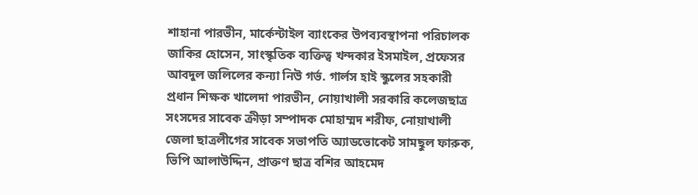শাহানা পারভীন, মার্কেন্টাইল ব্যাংকের উপব্যবস্থাপনা পরিচালক জাকির হোসেন, সাংস্কৃতিক ব্যক্তিত্ব খন্দকার ইসমাইল, প্রফেসর আবদুল জলিলের কন্যা নিউ গর্ভ. গার্লস হাই স্কুলের সহকারী প্রধান শিক্ষক খালেদা পারভীন, নোয়াখালী সরকারি কলেজছাত্র সংসদের সাবেক ক্রীড়া সম্পাদক মোহাম্মদ শরীফ, নোয়াখালী জেলা ছাত্রলীগের সাবেক সভাপতি অ্যাডভোকেট সামছুল ফারুক, ভিপি আলাউদ্দিন, প্রাক্তণ ছাত্র বশির আহমেদ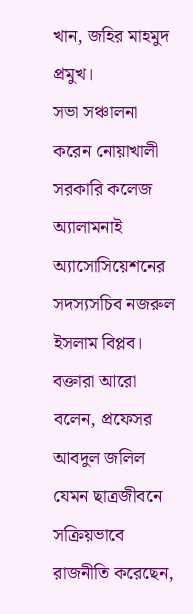খান, জহির মাহমুদ প্রমুখ।
সভা সঞ্চালনা করেন নোয়াখালী সরকারি কলেজ অ্যালামনাই অ্যাসোসিয়েশনের সদস্যসচিব নজরুল ইসলাম বিপ্লব।
বক্তারা আরো বলেন, প্রফেসর আবদুল জলিল যেমন ছাত্রজীবনে সক্রিয়ভাবে রাজনীতি করেছেন,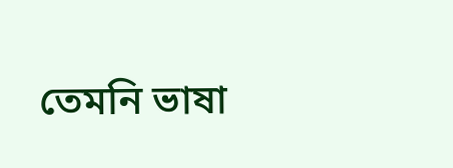তেমনি ভাষা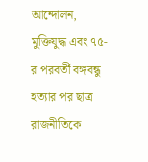আন্দোলন, মুক্তিযুদ্ধ এবং ৭৫-র পরবর্তী বঙ্গবন্ধু হত্যার পর ছাত্র রাজনীতিকে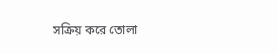সক্রিয় করে তোলা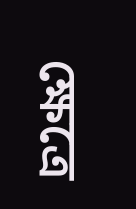ক্ষেত্রে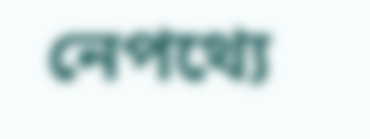নেপথ্যে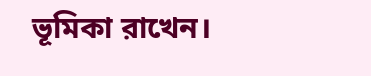ভূমিকা রাখেন।